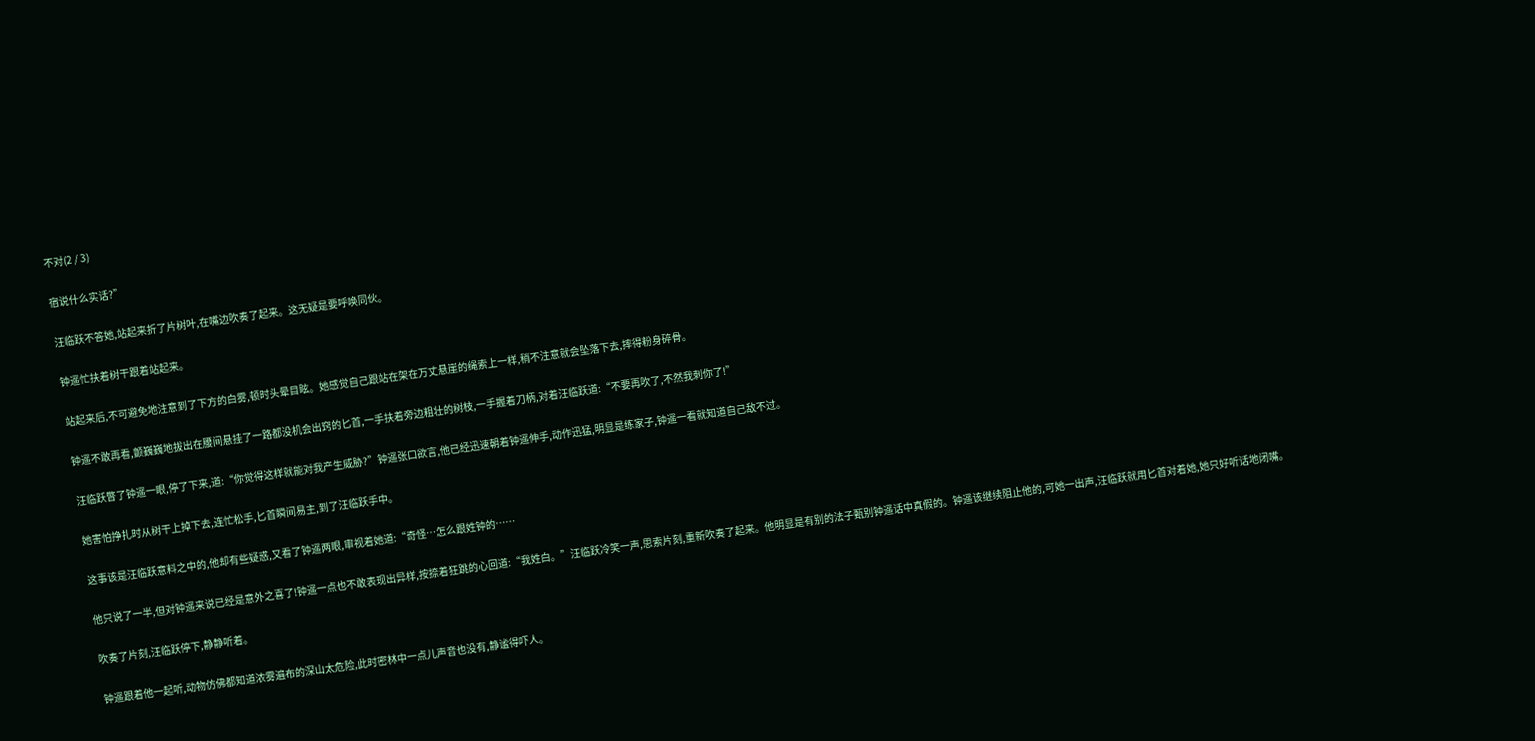不对(2 / 3)

宿说什么实话?”

汪临跃不答她,站起来折了片树叶,在嘴边吹奏了起来。这无疑是要呼唤同伙。

钟遥忙扶着树干跟着站起来。

站起来后,不可避免地注意到了下方的白雾,顿时头晕目眩。她感觉自己跟站在架在万丈悬崖的绳索上一样,稍不注意就会坠落下去,摔得粉身碎骨。

钟遥不敢再看,颤巍巍地拔出在腰间悬挂了一路都没机会出窍的匕首,一手扶着旁边粗壮的树枝,一手握着刀柄,对着汪临跃道:“不要再吹了,不然我刺你了!”

汪临跃瞥了钟遥一眼,停了下来,道:“你觉得这样就能对我产生威胁?”钟遥张口欲言,他已经迅速朝着钟遥伸手,动作迅猛,明显是练家子,钟遥一看就知道自己敌不过。

她害怕挣扎时从树干上掉下去,连忙松手,匕首瞬间易主,到了汪临跃手中。

这事该是汪临跃意料之中的,他却有些疑惑,又看了钟遥两眼,审视着她道:“奇怪…怎么跟姓钟的……

他只说了一半,但对钟遥来说已经是意外之喜了!钟遥一点也不敢表现出异样,按捺着狂跳的心回道:“我姓白。”汪临跃冷笑一声,思索片刻,重新吹奏了起来。他明显是有别的法子甄别钟遥话中真假的。钟遥该继续阻止他的,可她一出声,汪临跃就用匕首对着她,她只好听话地闭嘴。

吹奏了片刻,汪临跃停下,静静听着。

钟遥跟着他一起听,动物仿佛都知道浓雾遍布的深山太危险,此时密林中一点儿声音也没有,静谧得吓人。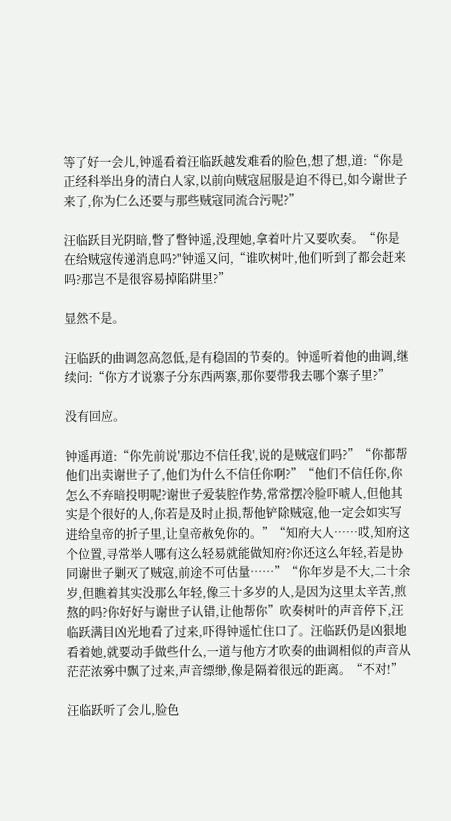等了好一会儿,钟遥看着汪临跃越发难看的脸色,想了想,道:“你是正经科举出身的清白人家,以前向贼寇屈服是迫不得已,如今谢世子来了,你为仁么还要与那些贼寇同流合污呢?”

汪临跃目光阴暗,瞥了瞥钟遥,没理她,拿着叶片又要吹奏。“你是在给贼寇传递消息吗?"钟遥又问,“谁吹树叶,他们听到了都会赶来吗?那岂不是很容易掉陷阱里?”

显然不是。

汪临跃的曲调忽高忽低,是有稳固的节奏的。钟遥听着他的曲调,继续问:“你方才说寨子分东西两寨,那你要带我去哪个寨子里?”

没有回应。

钟遥再道:“你先前说′那边不信任我',说的是贼寇们吗?”“你都帮他们出卖谢世子了,他们为什么不信任你啊?”“他们不信任你,你怎么不弃暗投明呢?谢世子爱装腔作势,常常摆冷脸吓唬人,但他其实是个很好的人,你若是及时止损,帮他铲除贼寇,他一定会如实写进给皇帝的折子里,让皇帝赦免你的。”“知府大人……哎,知府这个位置,寻常举人哪有这么轻易就能做知府?你还这么年轻,若是协同谢世子剿灭了贼寇,前途不可估量……”“你年岁是不大,二十余岁,但瞧着其实没那么年轻,像三十多岁的人,是因为这里太辛苦,煎熬的吗?你好好与谢世子认错,让他帮你”吹奏树叶的声音停下,汪临跃满目凶光地看了过来,吓得钟遥忙住口了。汪临跃仍是凶狠地看着她,就要动手做些什么,一道与他方才吹奏的曲调相似的声音从茫茫浓雾中飘了过来,声音缥缈,像是隔着很远的距离。“不对!”

汪临跃听了会儿,脸色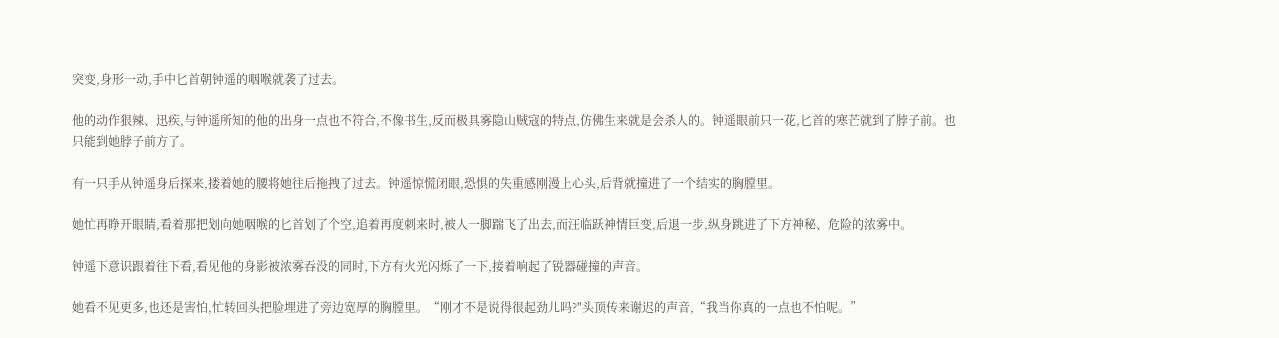突变,身形一动,手中匕首朝钟遥的咽喉就袭了过去。

他的动作狠辣、迅疾,与钟遥所知的他的出身一点也不符合,不像书生,反而极具雾隐山贼寇的特点,仿佛生来就是会杀人的。钟遥眼前只一花,匕首的寒芒就到了脖子前。也只能到她脖子前方了。

有一只手从钟遥身后探来,搂着她的腰将她往后拖拽了过去。钟遥惊慌闭眼,恐惧的失重感刚漫上心头,后背就撞进了一个结实的胸膛里。

她忙再睁开眼睛,看着那把划向她咽喉的匕首划了个空,追着再度刺来时,被人一脚踹飞了出去,而汪临跃神情巨变,后退一步,纵身跳进了下方神秘、危险的浓雾中。

钟遥下意识跟着往下看,看见他的身影被浓雾吞没的同时,下方有火光闪烁了一下,接着响起了锐器碰撞的声音。

她看不见更多,也还是害怕,忙转回头把脸埋进了旁边宽厚的胸膛里。“刚才不是说得很起劲儿吗?"头顶传来谢迟的声音,“我当你真的一点也不怕呢。”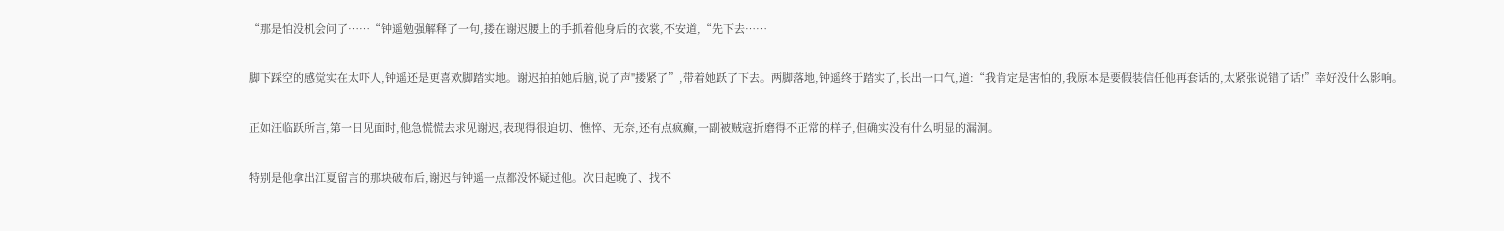“那是怕没机会问了……“钟遥勉强解释了一句,搂在谢迟腰上的手抓着他身后的衣裳,不安道,“先下去……

脚下踩空的感觉实在太吓人,钟遥还是更喜欢脚踏实地。谢迟拍拍她后脑,说了声"搂紧了”,带着她跃了下去。两脚落地,钟遥终于踏实了,长出一口气,道:“我肯定是害怕的,我原本是要假装信任他再套话的,太紧张说错了话!”幸好没什么影响。

正如汪临跃所言,第一日见面时,他急慌慌去求见谢迟,表现得很迫切、憔悴、无奈,还有点疯癫,一副被贼寇折磨得不正常的样子,但确实没有什么明显的漏洞。

特别是他拿出江夏留言的那块破布后,谢迟与钟遥一点都没怀疑过他。次日起晚了、找不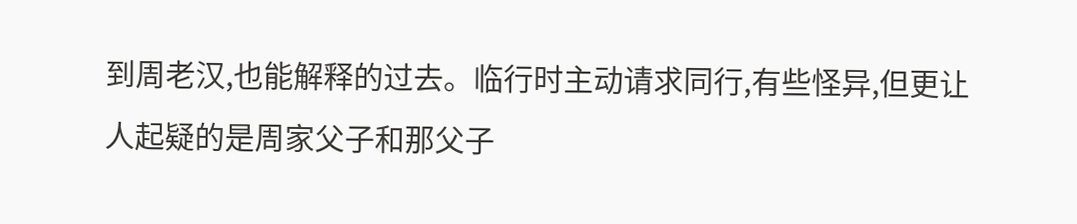到周老汉,也能解释的过去。临行时主动请求同行,有些怪异,但更让人起疑的是周家父子和那父子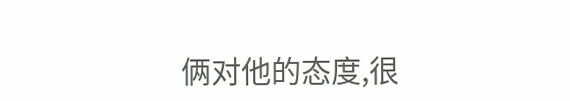俩对他的态度,很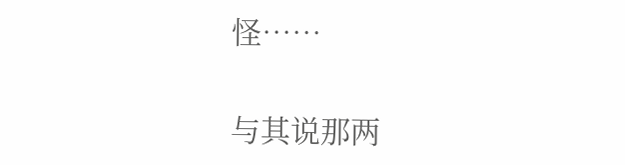怪……

与其说那两